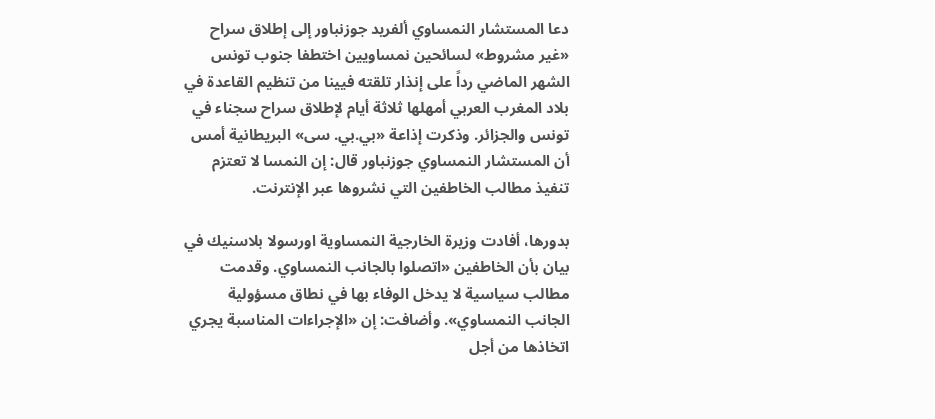دعا المستشار النمساوي ألفريد جوزنباور إلى إطلاق سراح «غير مشروط» لسائحين نمساويين اختطفا جنوب تونس الشهر الماضي رداً على إنذار تلقته فيينا من تنظيم القاعدة في بلاد المغرب العربي أمهلها ثلاثة أيام لإطلاق سراح سجناء في تونس والجزائر. وذكرت إذاعة «بي.بي. سى» البريطانية أمس أن المستشار النمساوي جوزنباور قال: إن النمسا لا تعتزم تنفيذ مطالب الخاطفين التي نشروها عبر الإنترنت.

بدورها، أفادت وزيرة الخارجية النمساوية اورسولا بلاسنيك في بيان بأن الخاطفين «اتصلوا بالجانب النمساوي. وقدمت مطالب سياسية لا يدخل الوفاء بها في نطاق مسؤولية الجانب النمساوي». وأضافت: إن «الإجراءات المناسبة يجري اتخاذها من أجل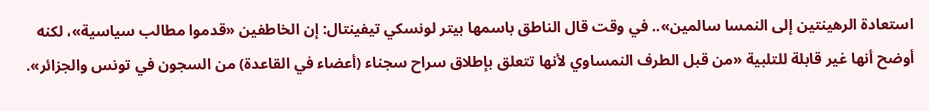استعادة الرهينتين إلى النمسا سالمين».. في وقت قال الناطق باسمها بيتر لونسكي تيفينتال: إن الخاطفين «قدموا مطالب سياسية»، لكنه أوضح أنها غير قابلة للتلبية «من قبل الطرف النمساوي لأنها تتعلق بإطلاق سراح سجناء (أعضاء في القاعدة) من السجون في تونس والجزائر».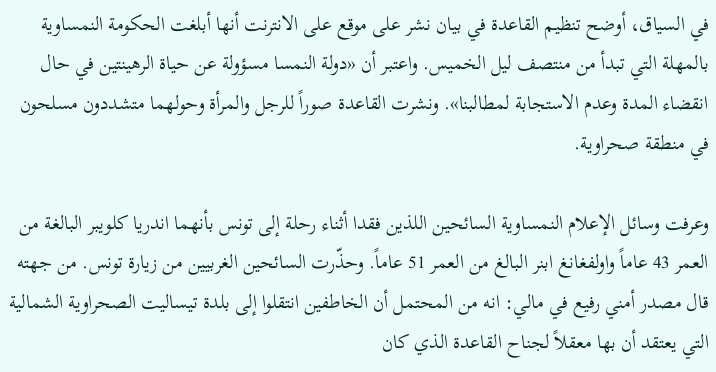في السياق، أوضح تنظيم القاعدة في بيان نشر على موقع على الانترنت أنها أبلغت الحكومة النمساوية بالمهلة التي تبدأ من منتصف ليل الخميس. واعتبر أن «دولة النمسا مسؤولة عن حياة الرهينتين في حال انقضاء المدة وعدم الاستجابة لمطالبنا». ونشرت القاعدة صوراً للرجل والمرأة وحولهما متشددون مسلحون في منطقة صحراوية.

وعرفت وسائل الإعلام النمساوية السائحين اللذين فقدا أثناء رحلة إلى تونس بأنهما اندريا كلويبر البالغة من العمر 43 عاماً واولفغانغ ابنر البالغ من العمر 51 عاماً. وحذّرت السائحين الغربيين من زيارة تونس. من جهته قال مصدر أمني رفيع في مالي: انه من المحتمل أن الخاطفين انتقلوا إلى بلدة تيساليت الصحراوية الشمالية التي يعتقد أن بها معقلاً لجناح القاعدة الذي كان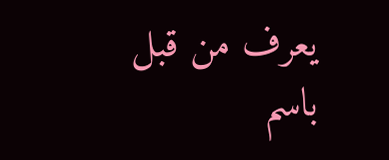يعرف من قبل باسم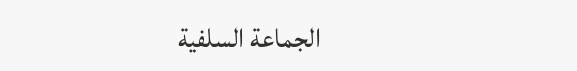الجماعة السلفية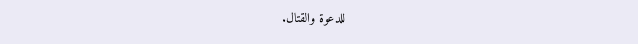للدعوة والقتال.